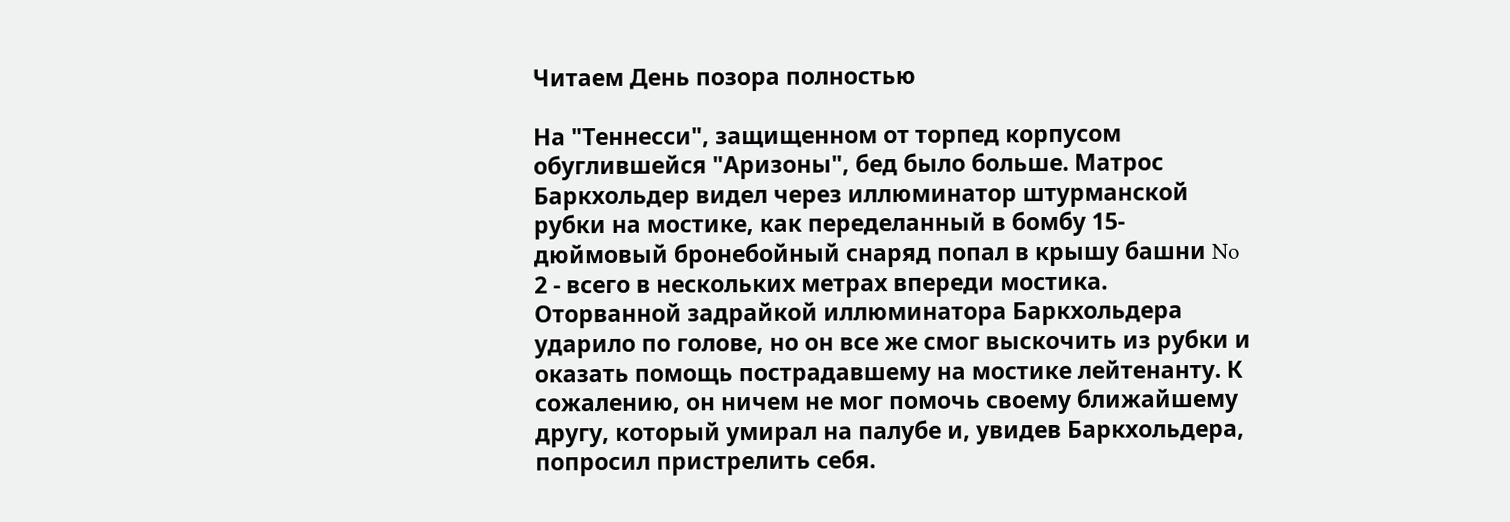Читаем День позора полностью

На "Теннесси", защищенном от торпед корпусом обуглившейся "Аризоны", бед было больше. Матрос Баркхольдер видел через иллюминатор штурманской рубки на мостике, как переделанный в бомбу 15-дюймовый бронебойный снаряд попал в крышу башни No 2 - всего в нескольких метрах впереди мостика. Оторванной задрайкой иллюминатора Баркхольдера ударило по голове, но он все же смог выскочить из рубки и оказать помощь пострадавшему на мостике лейтенанту. К сожалению, он ничем не мог помочь своему ближайшему другу, который умирал на палубе и, увидев Баркхольдера, попросил пристрелить себя.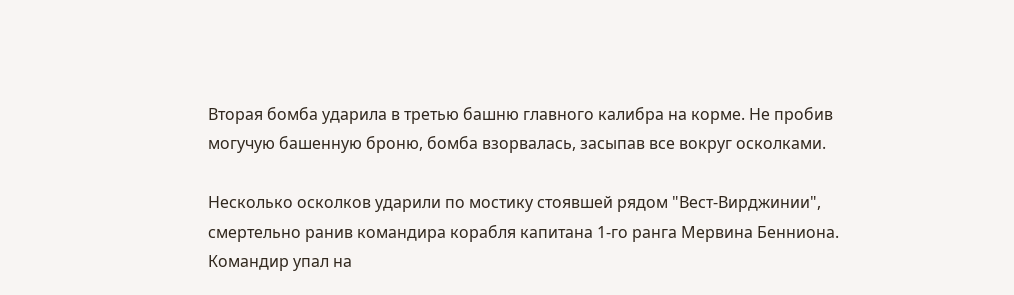Вторая бомба ударила в третью башню главного калибра на корме. Не пробив могучую башенную броню, бомба взорвалась, засыпав все вокруг осколками.

Несколько осколков ударили по мостику стоявшей рядом "Вест-Вирджинии", смертельно ранив командира корабля капитана 1-го ранга Мервина Бенниона. Командир упал на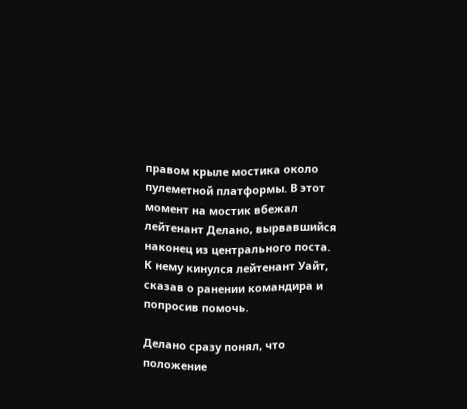правом крыле мостика около пулеметной платформы. В этот момент на мостик вбежал лейтенант Делано, вырвавшийся наконец из центрального поста. К нему кинулся лейтенант Уайт, сказав о ранении командира и попросив помочь.

Делано сразу понял, что положение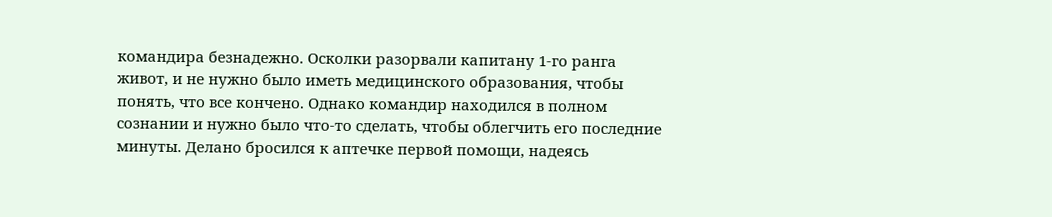командира безнадежно. Осколки разорвали капитану 1-го ранга живот, и не нужно было иметь медицинского образования, чтобы понять, что все кончено. Однако командир находился в полном сознании и нужно было что-то сделать, чтобы облегчить его последние минуты. Делано бросился к аптечке первой помощи, надеясь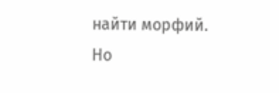найти морфий. Но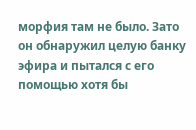морфия там не было. Зато он обнаружил целую банку эфира и пытался с его помощью хотя бы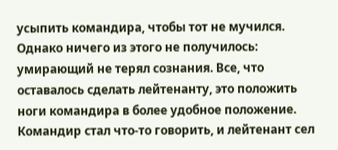усыпить командира, чтобы тот не мучился. Однако ничего из этого не получилось: умирающий не терял сознания. Все, что оставалось сделать лейтенанту, это положить ноги командира в более удобное положение. Командир стал что-то говорить, и лейтенант сел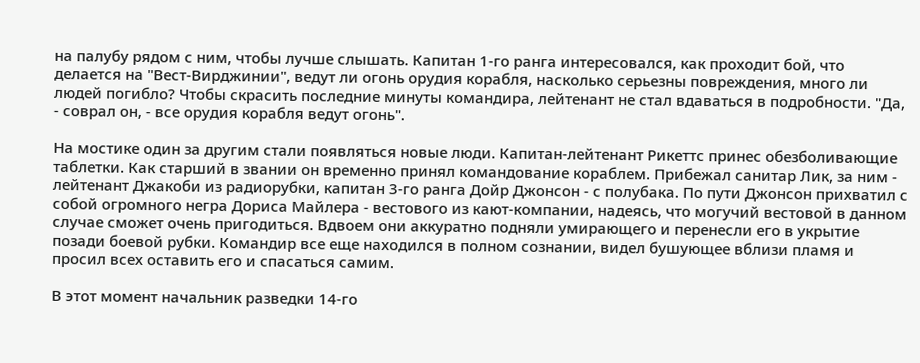на палубу рядом с ним, чтобы лучше слышать. Капитан 1-го ранга интересовался, как проходит бой, что делается на "Вест-Вирджинии", ведут ли огонь орудия корабля, насколько серьезны повреждения, много ли людей погибло? Чтобы скрасить последние минуты командира, лейтенант не стал вдаваться в подробности. "Да, - соврал он, - все орудия корабля ведут огонь".

На мостике один за другим стали появляться новые люди. Капитан-лейтенант Рикеттс принес обезболивающие таблетки. Как старший в звании он временно принял командование кораблем. Прибежал санитар Лик, за ним - лейтенант Джакоби из радиорубки, капитан 3-го ранга Дойр Джонсон - с полубака. По пути Джонсон прихватил с собой огромного негра Дориса Майлера - вестового из кают-компании, надеясь, что могучий вестовой в данном случае сможет очень пригодиться. Вдвоем они аккуратно подняли умирающего и перенесли его в укрытие позади боевой рубки. Командир все еще находился в полном сознании, видел бушующее вблизи пламя и просил всех оставить его и спасаться самим.

В этот момент начальник разведки 14-го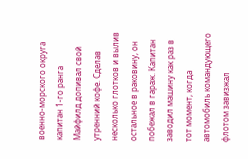военно-морского округа капитан 1-го ранга Майфилд допивал свой утренний кофе. Сделав несколько глотков и вылив остальное в раковину, он побежал в гараж. Капитан заводил машину как раз в тот момент, когда автомобиль командующего флотом завизжал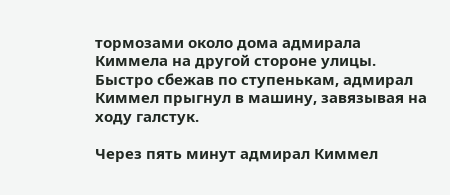тормозами около дома адмирала Киммела на другой стороне улицы. Быстро сбежав по ступенькам, адмирал Киммел прыгнул в машину, завязывая на ходу галстук.

Через пять минут адмирал Киммел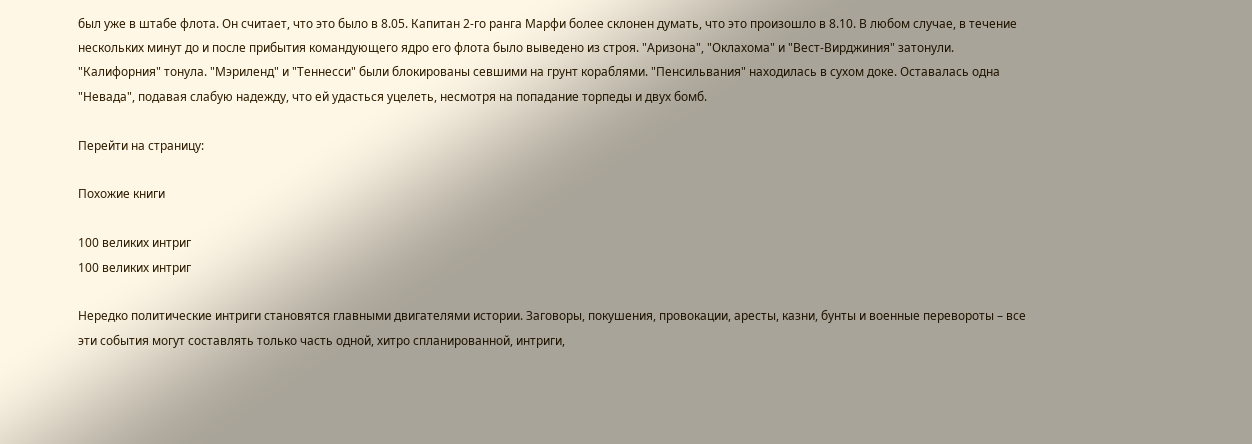был уже в штабе флота. Он считает, что это было в 8.05. Капитан 2-го ранга Марфи более склонен думать, что это произошло в 8.10. В любом случае, в течение нескольких минут до и после прибытия командующего ядро его флота было выведено из строя. "Аризона", "Оклахома" и "Вест-Вирджиния" затонули. "Калифорния" тонула. "Мэриленд" и "Теннесси" были блокированы севшими на грунт кораблями. "Пенсильвания" находилась в сухом доке. Оставалась одна "Невада", подавая слабую надежду, что ей удасться уцелеть, несмотря на попадание торпеды и двух бомб.

Перейти на страницу:

Похожие книги

100 великих интриг
100 великих интриг

Нередко политические интриги становятся главными двигателями истории. Заговоры, покушения, провокации, аресты, казни, бунты и военные перевороты – все эти события могут составлять только часть одной, хитро спланированной, интриги,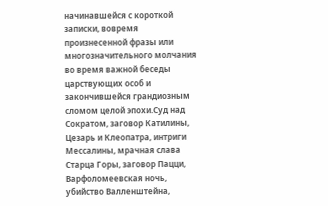начинавшейся с короткой записки, вовремя произнесенной фразы или многозначительного молчания во время важной беседы царствующих особ и закончившейся грандиозным сломом целой эпохи.Суд над Сократом, заговор Катилины, Цезарь и Клеопатра, интриги Мессалины, мрачная слава Старца Горы, заговор Пацци, Варфоломеевская ночь, убийство Валленштейна,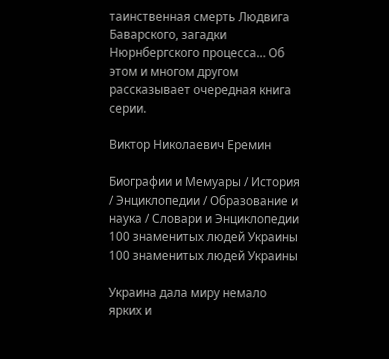таинственная смерть Людвига Баварского, загадки Нюрнбергского процесса… Об этом и многом другом рассказывает очередная книга серии.

Виктор Николаевич Еремин

Биографии и Мемуары / История / Энциклопедии / Образование и наука / Словари и Энциклопедии
100 знаменитых людей Украины
100 знаменитых людей Украины

Украина дала миру немало ярких и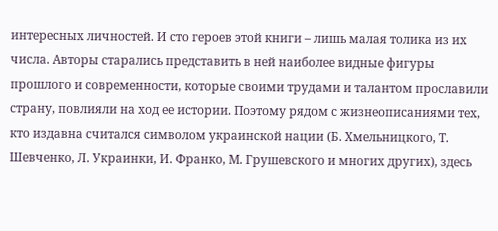интересных личностей. И сто героев этой книги – лишь малая толика из их числа. Авторы старались представить в ней наиболее видные фигуры прошлого и современности, которые своими трудами и талантом прославили страну, повлияли на ход ее истории. Поэтому рядом с жизнеописаниями тех, кто издавна считался символом украинской нации (Б. Хмельницкого, Т. Шевченко, Л. Украинки, И. Франко, М. Грушевского и многих других), здесь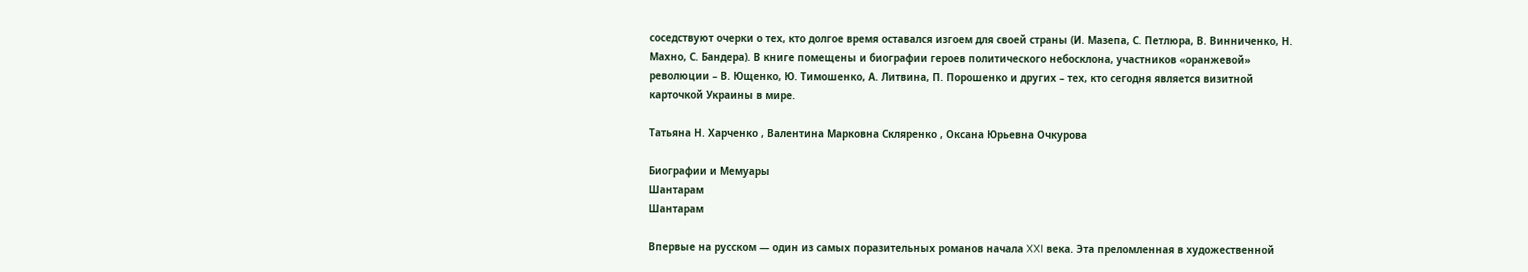соседствуют очерки о тех, кто долгое время оставался изгоем для своей страны (И. Мазепа, С. Петлюра, В. Винниченко, Н. Махно, С. Бандера). В книге помещены и биографии героев политического небосклона, участников «оранжевой» революции – В. Ющенко, Ю. Тимошенко, А. Литвина, П. Порошенко и других – тех, кто сегодня является визитной карточкой Украины в мире.

Татьяна Н. Харченко , Валентина Марковна Скляренко , Оксана Юрьевна Очкурова

Биографии и Мемуары
Шантарам
Шантарам

Впервые на русском — один из самых поразительных романов начала XXI века. Эта преломленная в художественной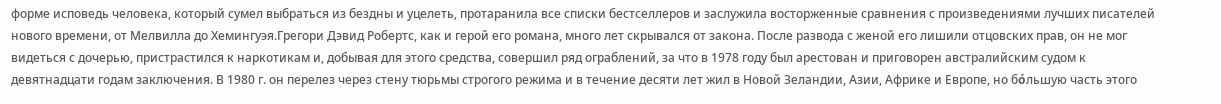форме исповедь человека, который сумел выбраться из бездны и уцелеть, протаранила все списки бестселлеров и заслужила восторженные сравнения с произведениями лучших писателей нового времени, от Мелвилла до Хемингуэя.Грегори Дэвид Робертс, как и герой его романа, много лет скрывался от закона. После развода с женой его лишили отцовских прав, он не мог видеться с дочерью, пристрастился к наркотикам и, добывая для этого средства, совершил ряд ограблений, за что в 1978 году был арестован и приговорен австралийским судом к девятнадцати годам заключения. В 1980 г. он перелез через стену тюрьмы строгого режима и в течение десяти лет жил в Новой Зеландии, Азии, Африке и Европе, но бόльшую часть этого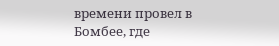времени провел в Бомбее, где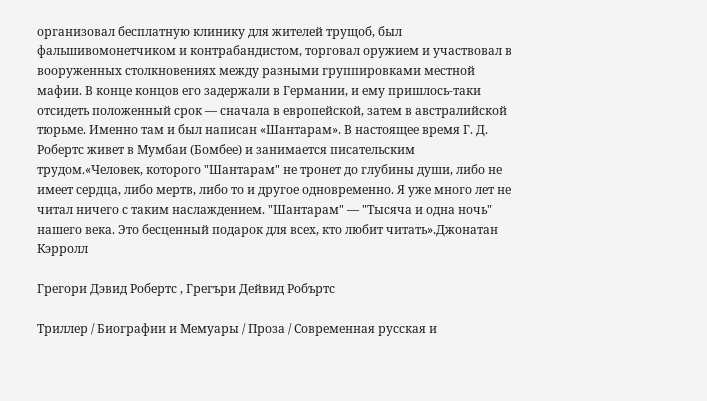организовал бесплатную клинику для жителей трущоб, был фальшивомонетчиком и контрабандистом, торговал оружием и участвовал в вооруженных столкновениях между разными группировками местной мафии. В конце концов его задержали в Германии, и ему пришлось-таки отсидеть положенный срок — сначала в европейской, затем в австралийской тюрьме. Именно там и был написан «Шантарам». В настоящее время Г. Д. Робертс живет в Мумбаи (Бомбее) и занимается писательским трудом.«Человек, которого "Шантарам" не тронет до глубины души, либо не имеет сердца, либо мертв, либо то и другое одновременно. Я уже много лет не читал ничего с таким наслаждением. "Шантарам" — "Тысяча и одна ночь" нашего века. Это бесценный подарок для всех, кто любит читать».Джонатан Кэрролл

Грегори Дэвид Робертс , Грегъри Дейвид Робъртс

Триллер / Биографии и Мемуары / Проза / Современная русская и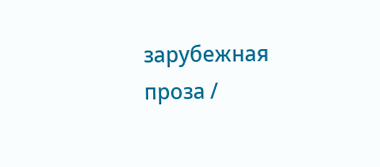зарубежная проза /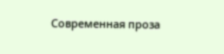Современная проза